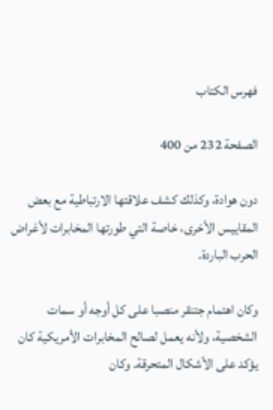فهرس الكتاب

الصفحة 232 من 400

دون هوادة، وكذلك كشف علاقتها الارتباطية مع بعض المقاييس الأخرى، خاصة التي طورتها المخابرات لأغراض الحرب الباردة.

وكان اهتمام جتنقر منصبا على كل أوجه أو سمات الشخصية، ولأنه يعمل لصالح المخابرات الأمريكية كان يؤكد على الأشكال المتحرقة. وكان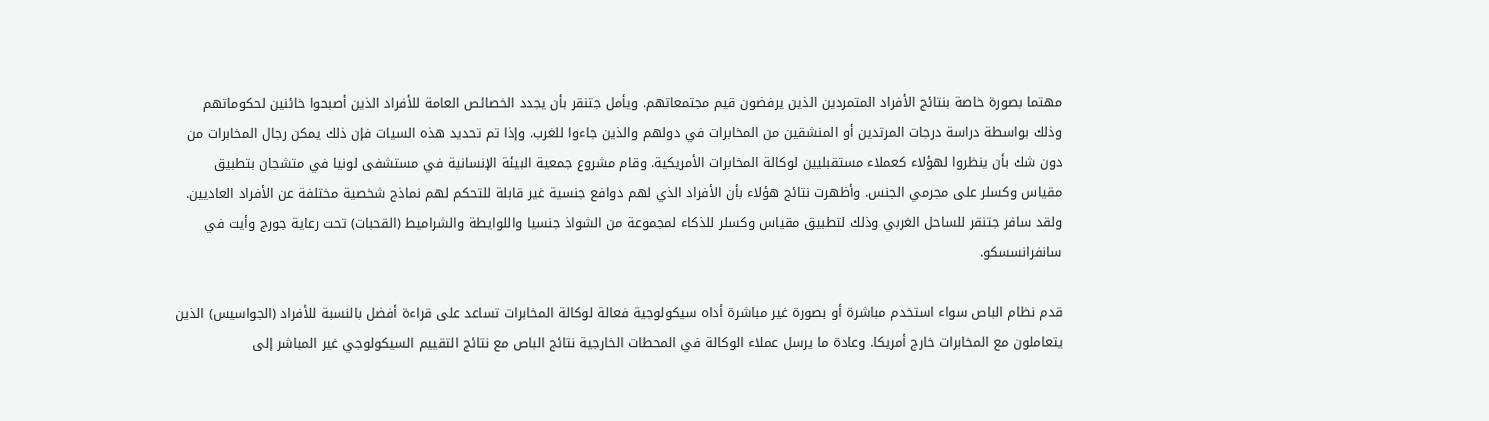مهتما بصورة خاصة بنتائج الأفراد المتمردين الذين يرفضون قيم مجتمعاتهم. ويأمل جتنقر بأن يجدد الخصائص العامة للأفراد الذين أصبحوا خائنين لحكوماتهم وذلك بواسطة دراسة درجات المرتدين أو المنشقين من المخابرات في دولهم والذين جاءوا للغرب. وإذا تم تحديد هذه السيات فإن ذلك يمكن رجال المخابرات من دون شك بأن ينظروا لهؤلاء كعملاء مستقبليين لوكالة المخابرات الأمريكية. وقام مشروع جمعية البيئة الإنسانية في مستشفى لونيا في متشجان بتطبيق مقياس وکسلر على مجرمي الجنس. وأظهرت نتائج هؤلاء بأن الأفراد الذي لهم دوافع جنسية غير قابلة للتحكم لهم نماذج شخصية مختلفة عن الأفراد العاديين. ولقد سافر جتنقر للساحل الغربي وذلك لتطبيق مقياس وکسلر للذكاء لمجموعة من الشواذ جنسيا واللوايطة والشراميط (القحبات) تحت رعاية جورج وأيت في سانفرانسسکو.

قدم نظام الباص سواء استخدم مباشرة أو بصورة غير مباشرة أداه سيكولوجية فعالة لوكالة المخابرات تساعد على قراءة أفضل بالنسبة للأفراد (الجواسيس) الذين يتعاملون مع المخابرات خارج أمريكا. وعادة ما يرسل عملاء الوكالة في المحطات الخارجية نتائج الباص مع نتائج التقييم السيكولوجي غير المباشر إلى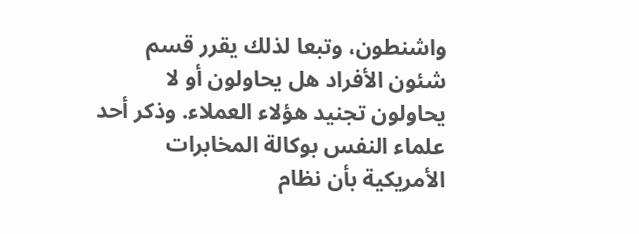واشنطون، وتبعا لذلك يقرر قسم شئون الأفراد هل يحاولون أو لا يحاولون تجنيد هؤلاء العملاء. وذكر أحد علماء النفس بوكالة المخابرات الأمريكية بأن نظام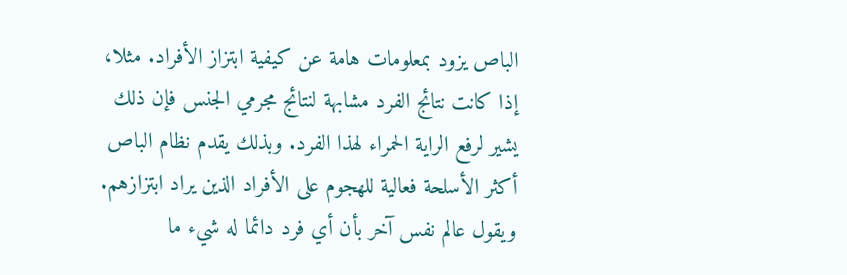الباص يزود بمعلومات هامة عن كيفية ابتزاز الأفراد. مثلا، إذا كانت نتائج الفرد مشابهة لنتائج مجرمي الجنس فإن ذلك يشير لرفع الراية الحمراء لهذا الفرد. وبذلك يقدم نظام الباص أكثر الأسلحة فعالية للهجوم على الأفراد الذين يراد ابتزازهم. ويقول عالم نفس آخر بأن أي فرد دائما له شيء ما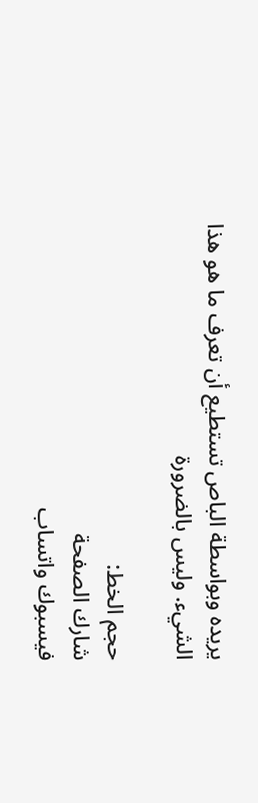يريده وبواسطة الباص تستطيع أن تعرف ما هو هذا الشيء. وليس بالضرورة

حجم الخط:
شارك الصفحة
فيسبوك واتساب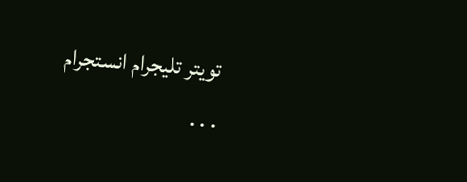تويتر تليجرام انستجرام
. . .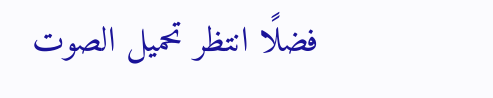فضلًا انتظر تحميل الصوت